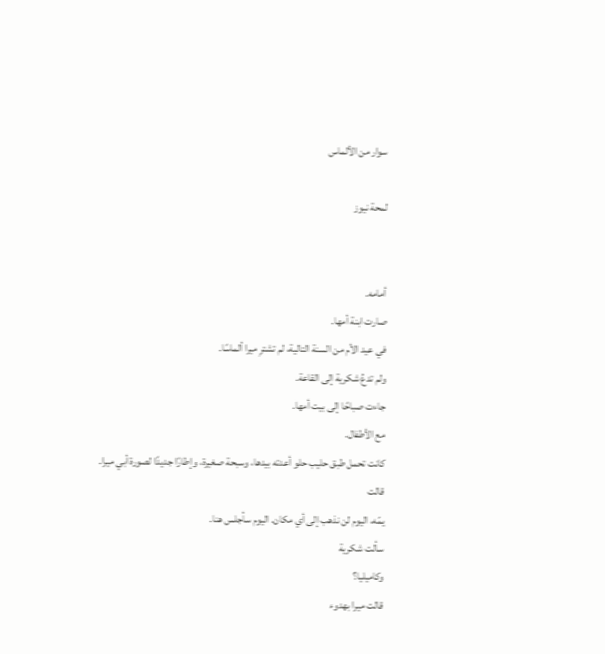سوار من الألماس

لمحة نيوز


أمامه.
صارت ابنة أمها.
في عيد الأم من السنة التالية، لم تشترِ ميرا ألماسًا.
ولم تدعُ شكرية إلى القاعة.
جاءت صباحًا إلى بيت أمها.
مع الأطفال.
كانت تحمل طبق حليب حلو أعدته بيدها، وسبحة صغيرة، وإطارًا جديدًا لصورة أبي ميرا.
قالت
يمّه، اليوم لن نذهب إلى أي مكان. اليوم سأجلس هنا.
سألت شكرية
وكاميليا؟
قالت ميرا بهدوء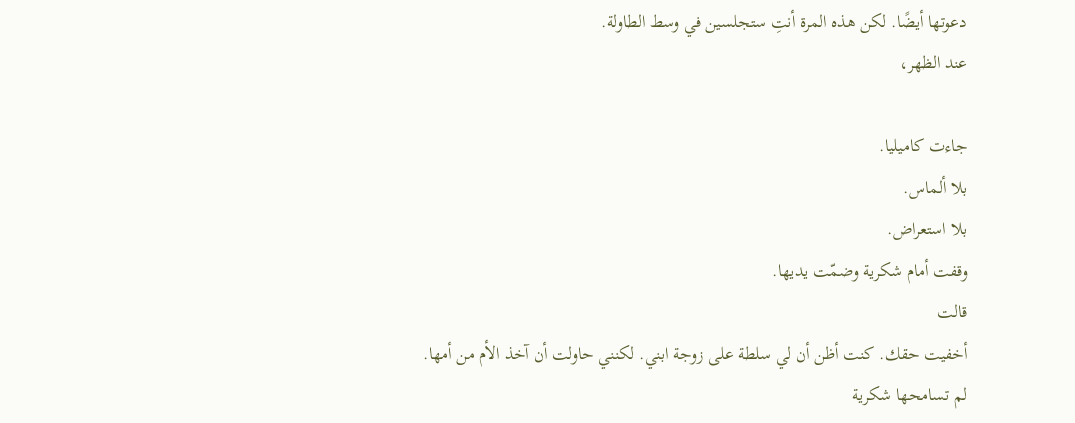دعوتها أيضًا. لكن هذه المرة أنتِ ستجلسين في وسط الطاولة.
عند الظهر،

جاءت كاميليا.
بلا ألماس.
بلا استعراض.
وقفت أمام شكرية وضمّت يديها.
قالت
أخفيت حقك. كنت أظن أن لي سلطة على زوجة ابني. لكنني حاولت أن آخذ الأم من أمها.
لم تسامحها شكرية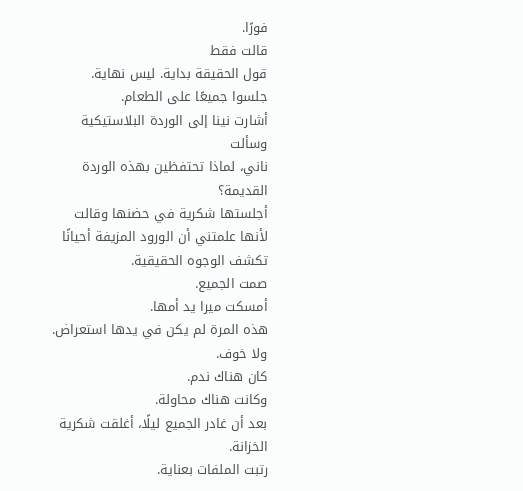فورًا.
قالت فقط
قول الحقيقة بداية. ليس نهاية.
جلسوا جميعًا على الطعام.
أشارت نينا إلى الوردة البلاستيكية وسألت
ناني، لماذا تحتفظين بهذه الوردة القديمة؟
أجلستها شكرية في حضنها وقالت
لأنها علمتني أن الورود المزيفة أحيانًا
تكشف الوجوه الحقيقية.
صمت الجميع.
أمسكت ميرا يد أمها.
هذه المرة لم يكن في يدها استعراض.
ولا خوف.
كان هناك ندم.
وكانت هناك محاولة.
بعد أن غادر الجميع ليلًا، أغلقت شكرية الخزانة.
رتبت الملفات بعناية.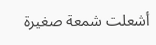أشعلت شمعة صغيرة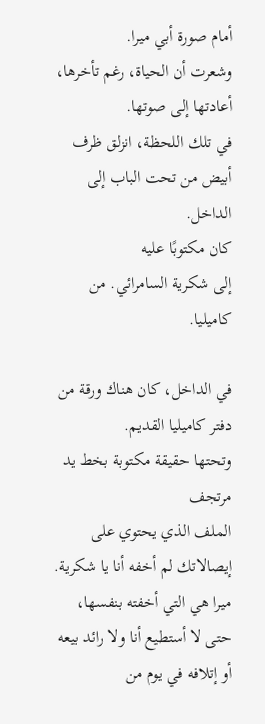أمام صورة أبي ميرا.
وشعرت أن الحياة، رغم تأخرها، أعادتها إلى صوتها.
في تلك اللحظة، انزلق ظرف أبيض من تحت الباب إلى الداخل.
كان مكتوبًا عليه
إلى شكرية السامرائي. من كاميليا.

في الداخل، كان هناك ورقة من دفتر كاميليا القديم.
وتحتها حقيقة مكتوبة بخط يد مرتجف
الملف الذي يحتوي على إيصالاتك لم أخفه أنا يا شكرية. ميرا هي التي أخفته بنفسها، حتى لا أستطيع أنا ولا رائد بيعه أو إتلافه في يوم من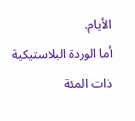الأيام.
أما الوردة البلاستيكية ذات المئة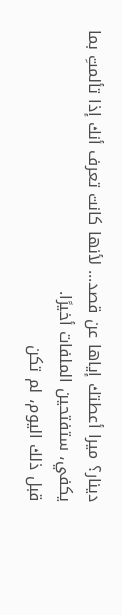دينار؟ ميرا أعطتك إياها عن قصد... لأنها كانت تعرف أنك إذا تألمتِ بما يكفي، ستفتحين الملفات أخيرًا.
قبل ذلك اليوم، لم تكن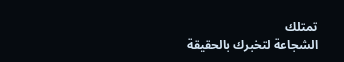تمتلك
الشجاعة لتخبرك بالحقيقة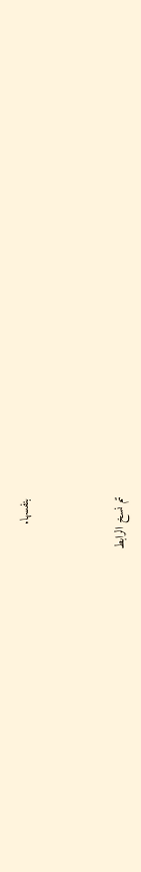بنفسها.



تم نسخ الرابط